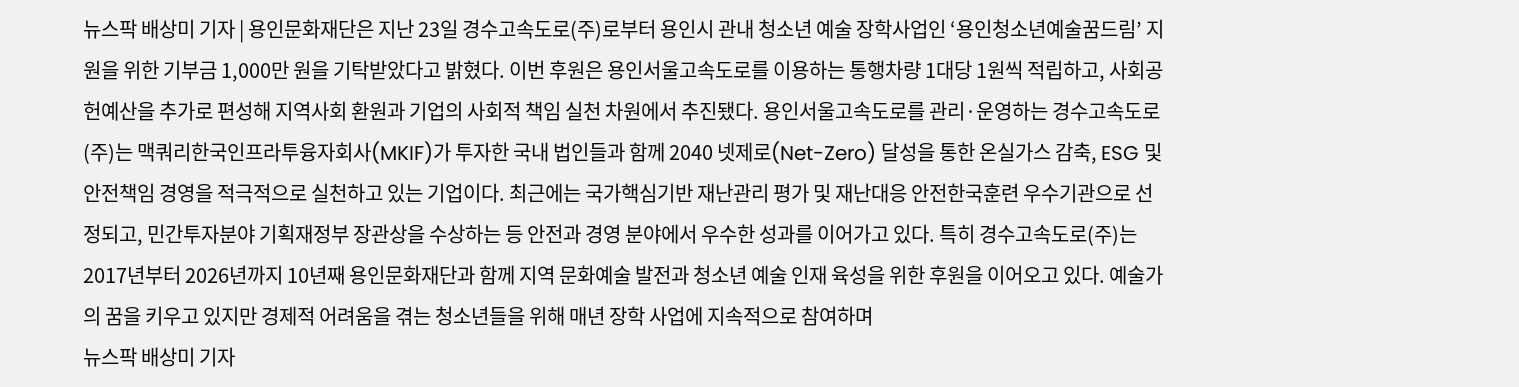뉴스팍 배상미 기자 | 용인문화재단은 지난 23일 경수고속도로(주)로부터 용인시 관내 청소년 예술 장학사업인 ‘용인청소년예술꿈드림’ 지원을 위한 기부금 1,000만 원을 기탁받았다고 밝혔다. 이번 후원은 용인서울고속도로를 이용하는 통행차량 1대당 1원씩 적립하고, 사회공헌예산을 추가로 편성해 지역사회 환원과 기업의 사회적 책임 실천 차원에서 추진됐다. 용인서울고속도로를 관리·운영하는 경수고속도로(주)는 맥쿼리한국인프라투융자회사(MKIF)가 투자한 국내 법인들과 함께 2040 넷제로(Net-Zero) 달성을 통한 온실가스 감축, ESG 및 안전책임 경영을 적극적으로 실천하고 있는 기업이다. 최근에는 국가핵심기반 재난관리 평가 및 재난대응 안전한국훈련 우수기관으로 선정되고, 민간투자분야 기획재정부 장관상을 수상하는 등 안전과 경영 분야에서 우수한 성과를 이어가고 있다. 특히 경수고속도로(주)는 2017년부터 2026년까지 10년째 용인문화재단과 함께 지역 문화예술 발전과 청소년 예술 인재 육성을 위한 후원을 이어오고 있다. 예술가의 꿈을 키우고 있지만 경제적 어려움을 겪는 청소년들을 위해 매년 장학 사업에 지속적으로 참여하며
뉴스팍 배상미 기자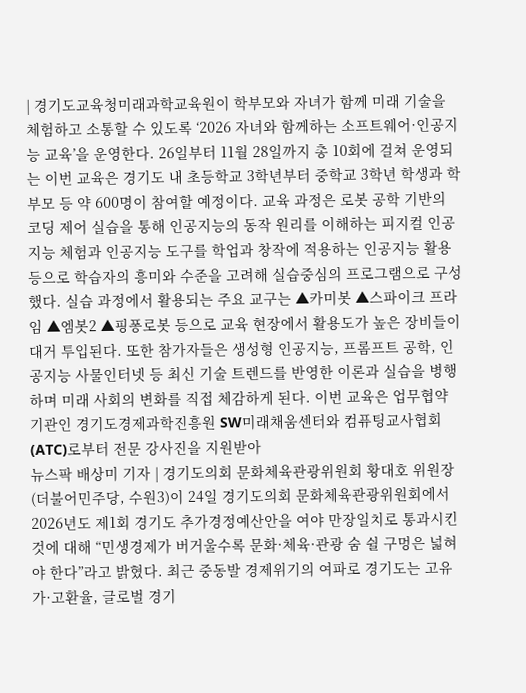| 경기도교육청미래과학교육원이 학부모와 자녀가 함께 미래 기술을 체험하고 소통할 수 있도록 ‘2026 자녀와 함께하는 소프트웨어·인공지능 교육’을 운영한다. 26일부터 11월 28일까지 총 10회에 걸쳐 운영되는 이번 교육은 경기도 내 초등학교 3학년부터 중학교 3학년 학생과 학부모 등 약 600명이 참여할 예정이다. 교육 과정은 로봇 공학 기반의 코딩 제어 실습을 통해 인공지능의 동작 원리를 이해하는 피지컬 인공지능 체험과 인공지능 도구를 학업과 창작에 적용하는 인공지능 활용 등으로 학습자의 흥미와 수준을 고려해 실습중심의 프로그램으로 구성했다. 실습 과정에서 활용되는 주요 교구는 ▲카미봇 ▲스파이크 프라임 ▲엠봇2 ▲핑퐁로봇 등으로 교육 현장에서 활용도가 높은 장비들이 대거 투입된다. 또한 참가자들은 생성형 인공지능, 프롬프트 공학, 인공지능 사물인터넷 등 최신 기술 트렌드를 반영한 이론과 실습을 병행하며 미래 사회의 변화를 직접 체감하게 된다. 이번 교육은 업무협약 기관인 경기도경제과학진흥원 SW미래채움센터와 컴퓨팅교사협회(ATC)로부터 전문 강사진을 지원받아
뉴스팍 배상미 기자 | 경기도의회 문화체육관광위원회 황대호 위원장(더불어민주당, 수원3)이 24일 경기도의회 문화체육관광위원회에서 2026년도 제1회 경기도 추가경정예산안을 여야 만장일치로 통과시킨 것에 대해 “민생경제가 버거울수록 문화·체육·관광 숨 쉴 구멍은 넓혀야 한다”라고 밝혔다. 최근 중동발 경제위기의 여파로 경기도는 고유가·고환율, 글로벌 경기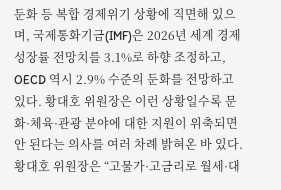둔화 등 복합 경제위기 상황에 직면해 있으며, 국제통화기금(IMF)은 2026년 세계 경제성장률 전망치를 3.1%로 하향 조정하고, OECD 역시 2.9% 수준의 둔화를 전망하고 있다. 황대호 위원장은 이런 상황일수록 문화·체육·관광 분야에 대한 지원이 위축되면 안 된다는 의사를 여러 차례 밝혀온 바 있다. 황대호 위원장은 “고물가·고금리로 월세·대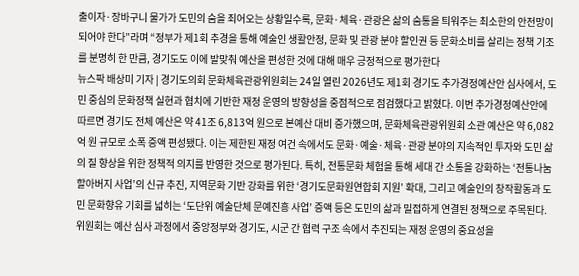출이자·장바구니 물가가 도민의 숨을 죄어오는 상황일수록, 문화·체육·관광은 삶의 숨통을 틔워주는 최소한의 안전망이 되어야 한다”라며 “정부가 제1회 추경을 통해 예술인 생활안정, 문화 및 관광 분야 할인권 등 문화소비를 살리는 정책 기조를 분명히 한 만큼, 경기도도 이에 발맞춰 예산을 편성한 것에 대해 매우 긍정적으로 평가한다
뉴스팍 배상미 기자 | 경기도의회 문화체육관광위원회는 24일 열린 2026년도 제1회 경기도 추가경정예산안 심사에서, 도민 중심의 문화정책 실현과 협치에 기반한 재정 운영의 방향성을 중점적으로 점검했다고 밝혔다. 이번 추가경정예산안에 따르면 경기도 전체 예산은 약 41조 6,813억 원으로 본예산 대비 증가했으며, 문화체육관광위원회 소관 예산은 약 6,082억 원 규모로 소폭 증액 편성됐다. 이는 제한된 재정 여건 속에서도 문화·예술·체육·관광 분야의 지속적인 투자와 도민 삶의 질 향상을 위한 정책적 의지를 반영한 것으로 평가된다. 특히, 전통문화 체험을 통해 세대 간 소통을 강화하는 ‘전통나눔 할아버지 사업’의 신규 추진, 지역문화 기반 강화를 위한 ‘경기도문화원연합회 지원’ 확대, 그리고 예술인의 창작활동과 도민 문화향유 기회를 넓히는 ‘도단위 예술단체 문예진흥 사업’ 증액 등은 도민의 삶과 밀접하게 연결된 정책으로 주목된다. 위원회는 예산 심사 과정에서 중앙정부와 경기도, 시군 간 협력 구조 속에서 추진되는 재정 운영의 중요성을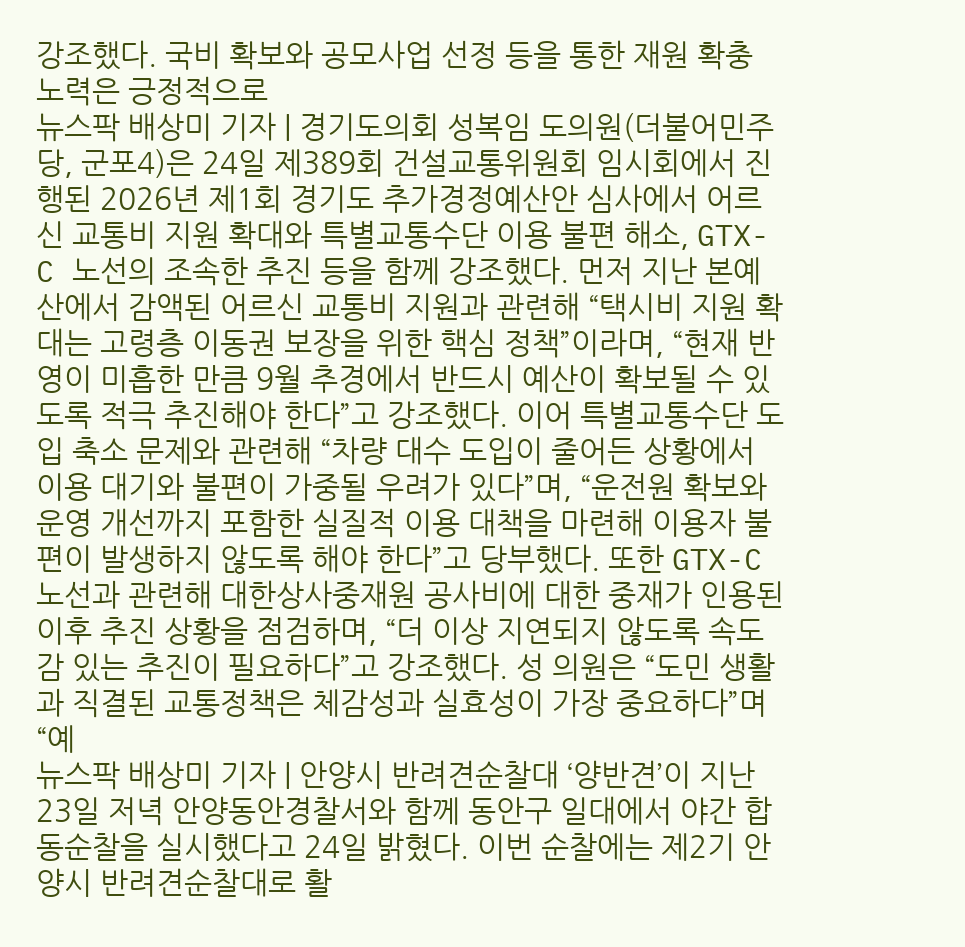강조했다. 국비 확보와 공모사업 선정 등을 통한 재원 확충 노력은 긍정적으로
뉴스팍 배상미 기자 | 경기도의회 성복임 도의원(더불어민주당, 군포4)은 24일 제389회 건설교통위원회 임시회에서 진행된 2026년 제1회 경기도 추가경정예산안 심사에서 어르신 교통비 지원 확대와 특별교통수단 이용 불편 해소, GTX-C 노선의 조속한 추진 등을 함께 강조했다. 먼저 지난 본예산에서 감액된 어르신 교통비 지원과 관련해 “택시비 지원 확대는 고령층 이동권 보장을 위한 핵심 정책”이라며, “현재 반영이 미흡한 만큼 9월 추경에서 반드시 예산이 확보될 수 있도록 적극 추진해야 한다”고 강조했다. 이어 특별교통수단 도입 축소 문제와 관련해 “차량 대수 도입이 줄어든 상황에서 이용 대기와 불편이 가중될 우려가 있다”며, “운전원 확보와 운영 개선까지 포함한 실질적 이용 대책을 마련해 이용자 불편이 발생하지 않도록 해야 한다”고 당부했다. 또한 GTX-C 노선과 관련해 대한상사중재원 공사비에 대한 중재가 인용된 이후 추진 상황을 점검하며, “더 이상 지연되지 않도록 속도감 있는 추진이 필요하다”고 강조했다. 성 의원은 “도민 생활과 직결된 교통정책은 체감성과 실효성이 가장 중요하다”며 “예
뉴스팍 배상미 기자 | 안양시 반려견순찰대 ‘양반견’이 지난 23일 저녁 안양동안경찰서와 함께 동안구 일대에서 야간 합동순찰을 실시했다고 24일 밝혔다. 이번 순찰에는 제2기 안양시 반려견순찰대로 활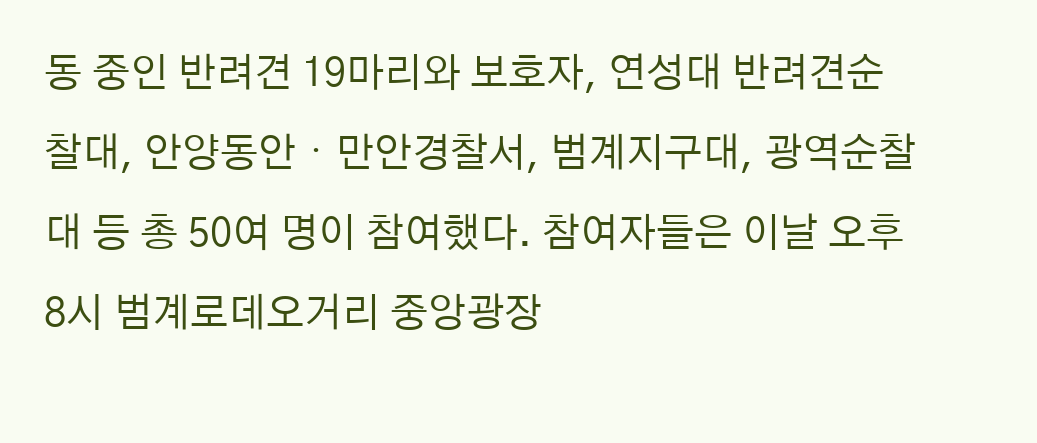동 중인 반려견 19마리와 보호자, 연성대 반려견순찰대, 안양동안・만안경찰서, 범계지구대, 광역순찰대 등 총 50여 명이 참여했다. 참여자들은 이날 오후 8시 범계로데오거리 중앙광장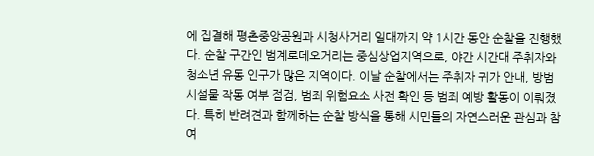에 집결해 평촌중앙공원과 시청사거리 일대까지 약 1시간 동안 순찰을 진행했다. 순찰 구간인 범계로데오거리는 중심상업지역으로, 야간 시간대 주취자와 청소년 유동 인구가 많은 지역이다. 이날 순찰에서는 주취자 귀가 안내, 방범 시설물 작동 여부 점검, 범죄 위험요소 사전 확인 등 범죄 예방 활동이 이뤄졌다. 특히 반려견과 함께하는 순찰 방식을 통해 시민들의 자연스러운 관심과 참여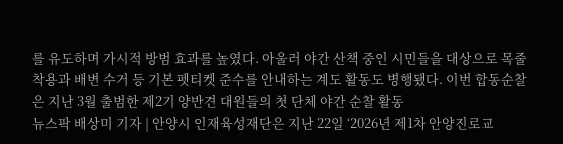를 유도하며 가시적 방범 효과를 높였다. 아울러 야간 산책 중인 시민들을 대상으로 목줄 착용과 배변 수거 등 기본 펫티켓 준수를 안내하는 계도 활동도 병행됐다. 이번 합동순찰은 지난 3월 출범한 제2기 양반견 대원들의 첫 단체 야간 순찰 활동
뉴스팍 배상미 기자 | 안양시 인재육성재단은 지난 22일 ‘2026년 제1차 안양진로교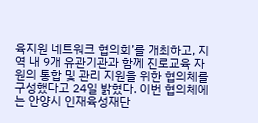육지원 네트워크 협의회’를 개최하고, 지역 내 9개 유관기관과 함께 진로교육 자원의 통합 및 관리 지원을 위한 협의체를 구성했다고 24일 밝혔다. 이번 협의체에는 안양시 인재육성재단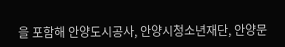을 포함해 안양도시공사, 안양시청소년재단, 안양문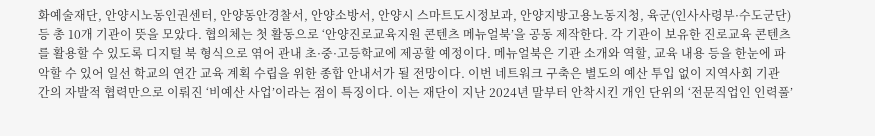화예술재단, 안양시노동인권센터, 안양동안경찰서, 안양소방서, 안양시 스마트도시정보과, 안양지방고용노동지청, 육군(인사사령부·수도군단) 등 총 10개 기관이 뜻을 모았다. 협의체는 첫 활동으로 ‘안양진로교육지원 콘텐츠 메뉴얼북’을 공동 제작한다. 각 기관이 보유한 진로교육 콘텐츠를 활용할 수 있도록 디지털 북 형식으로 엮어 관내 초·중·고등학교에 제공할 예정이다. 메뉴얼북은 기관 소개와 역할, 교육 내용 등을 한눈에 파악할 수 있어 일선 학교의 연간 교육 계획 수립을 위한 종합 안내서가 될 전망이다. 이번 네트워크 구축은 별도의 예산 투입 없이 지역사회 기관 간의 자발적 협력만으로 이뤄진 ‘비예산 사업’이라는 점이 특징이다. 이는 재단이 지난 2024년 말부터 안착시킨 개인 단위의 ‘전문직업인 인력풀’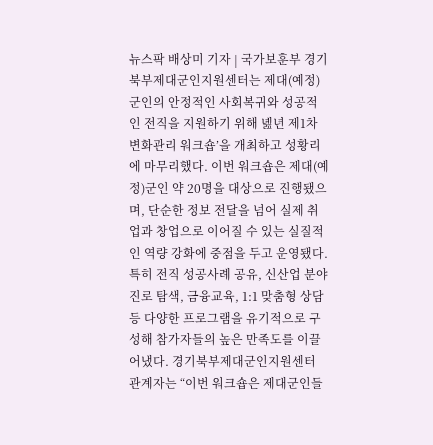뉴스팍 배상미 기자 | 국가보훈부 경기북부제대군인지원센터는 제대(예정)군인의 안정적인 사회복귀와 성공적인 전직을 지원하기 위해 녪년 제1차 변화관리 워크숍’을 개최하고 성황리에 마무리했다. 이번 워크숍은 제대(예정)군인 약 20명을 대상으로 진행됐으며, 단순한 정보 전달을 넘어 실제 취업과 창업으로 이어질 수 있는 실질적인 역량 강화에 중점을 두고 운영됐다. 특히 전직 성공사례 공유, 신산업 분야 진로 탐색, 금융교육, 1:1 맞춤형 상담 등 다양한 프로그램을 유기적으로 구성해 참가자들의 높은 만족도를 이끌어냈다. 경기북부제대군인지원센터 관계자는 “이번 워크숍은 제대군인들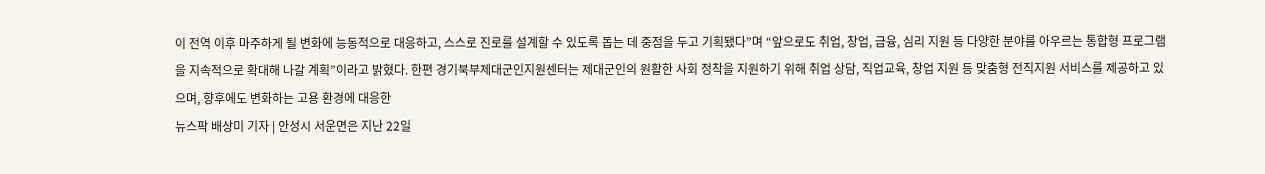이 전역 이후 마주하게 될 변화에 능동적으로 대응하고, 스스로 진로를 설계할 수 있도록 돕는 데 중점을 두고 기획됐다”며 “앞으로도 취업, 창업, 금융, 심리 지원 등 다양한 분야를 아우르는 통합형 프로그램을 지속적으로 확대해 나갈 계획”이라고 밝혔다. 한편 경기북부제대군인지원센터는 제대군인의 원활한 사회 정착을 지원하기 위해 취업 상담, 직업교육, 창업 지원 등 맞춤형 전직지원 서비스를 제공하고 있으며, 향후에도 변화하는 고용 환경에 대응한
뉴스팍 배상미 기자 | 안성시 서운면은 지난 22일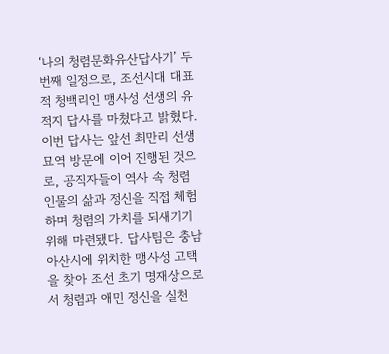‘나의 청렴문화유산답사기’ 두 번째 일정으로, 조선시대 대표적 청백리인 맹사성 선생의 유적지 답사를 마쳤다고 밝혔다. 이번 답사는 앞선 최만리 선생 묘역 방문에 이어 진행된 것으로, 공직자들이 역사 속 청렴 인물의 삶과 정신을 직접 체험하며 청렴의 가치를 되새기기 위해 마련됐다. 답사팀은 충남 아산시에 위치한 맹사성 고택을 찾아 조선 초기 명재상으로서 청렴과 애민 정신을 실천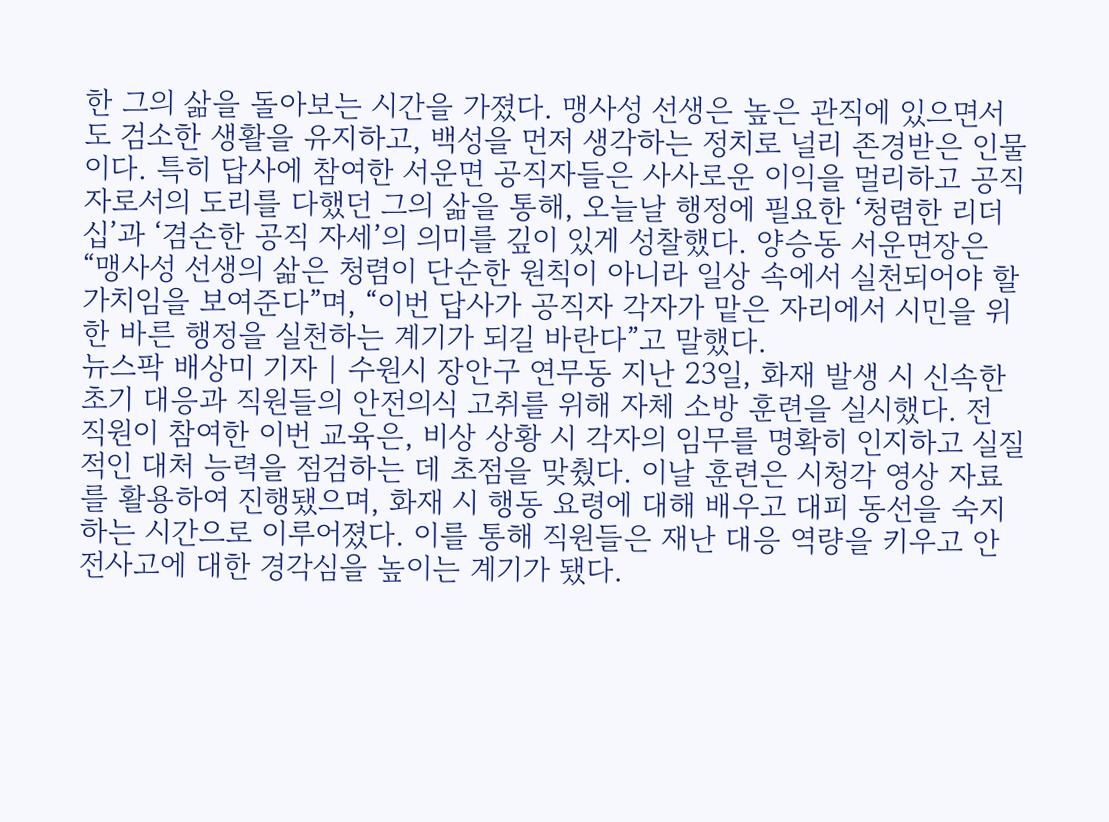한 그의 삶을 돌아보는 시간을 가졌다. 맹사성 선생은 높은 관직에 있으면서도 검소한 생활을 유지하고, 백성을 먼저 생각하는 정치로 널리 존경받은 인물이다. 특히 답사에 참여한 서운면 공직자들은 사사로운 이익을 멀리하고 공직자로서의 도리를 다했던 그의 삶을 통해, 오늘날 행정에 필요한 ‘청렴한 리더십’과 ‘겸손한 공직 자세’의 의미를 깊이 있게 성찰했다. 양승동 서운면장은 “맹사성 선생의 삶은 청렴이 단순한 원칙이 아니라 일상 속에서 실천되어야 할 가치임을 보여준다”며, “이번 답사가 공직자 각자가 맡은 자리에서 시민을 위한 바른 행정을 실천하는 계기가 되길 바란다”고 말했다.
뉴스팍 배상미 기자 | 수원시 장안구 연무동 지난 23일, 화재 발생 시 신속한 초기 대응과 직원들의 안전의식 고취를 위해 자체 소방 훈련을 실시했다. 전 직원이 참여한 이번 교육은, 비상 상황 시 각자의 임무를 명확히 인지하고 실질적인 대처 능력을 점검하는 데 초점을 맞췄다. 이날 훈련은 시청각 영상 자료를 활용하여 진행됐으며, 화재 시 행동 요령에 대해 배우고 대피 동선을 숙지하는 시간으로 이루어졌다. 이를 통해 직원들은 재난 대응 역량을 키우고 안전사고에 대한 경각심을 높이는 계기가 됐다.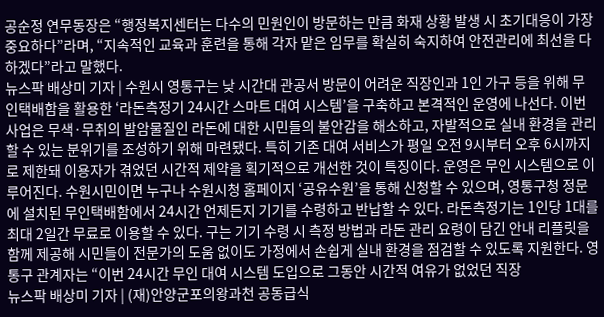공순정 연무동장은 “행정복지센터는 다수의 민원인이 방문하는 만큼 화재 상황 발생 시 초기대응이 가장 중요하다”라며, “지속적인 교육과 훈련을 통해 각자 맡은 임무를 확실히 숙지하여 안전관리에 최선을 다하겠다”라고 말했다.
뉴스팍 배상미 기자 | 수원시 영통구는 낮 시간대 관공서 방문이 어려운 직장인과 1인 가구 등을 위해 무인택배함을 활용한 ‘라돈측정기 24시간 스마트 대여 시스템’을 구축하고 본격적인 운영에 나선다. 이번 사업은 무색·무취의 발암물질인 라돈에 대한 시민들의 불안감을 해소하고, 자발적으로 실내 환경을 관리할 수 있는 분위기를 조성하기 위해 마련됐다. 특히 기존 대여 서비스가 평일 오전 9시부터 오후 6시까지로 제한돼 이용자가 겪었던 시간적 제약을 획기적으로 개선한 것이 특징이다. 운영은 무인 시스템으로 이루어진다. 수원시민이면 누구나 수원시청 홈페이지 ‘공유수원’을 통해 신청할 수 있으며, 영통구청 정문에 설치된 무인택배함에서 24시간 언제든지 기기를 수령하고 반납할 수 있다. 라돈측정기는 1인당 1대를 최대 2일간 무료로 이용할 수 있다. 구는 기기 수령 시 측정 방법과 라돈 관리 요령이 담긴 안내 리플릿을 함께 제공해 시민들이 전문가의 도움 없이도 가정에서 손쉽게 실내 환경을 점검할 수 있도록 지원한다. 영통구 관계자는 “이번 24시간 무인 대여 시스템 도입으로 그동안 시간적 여유가 없었던 직장
뉴스팍 배상미 기자 | (재)안양군포의왕과천 공동급식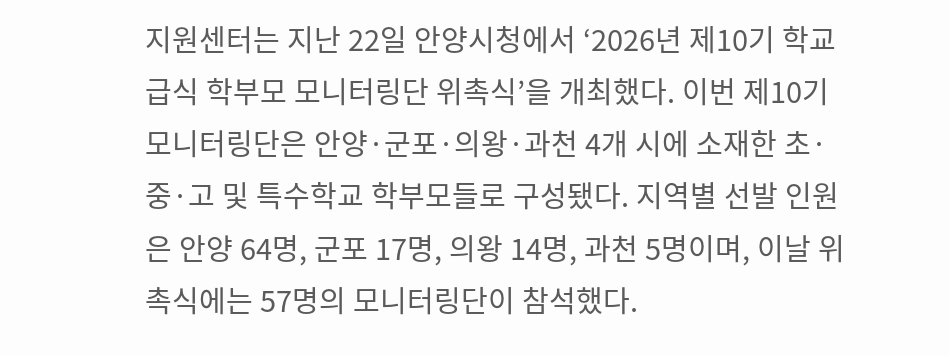지원센터는 지난 22일 안양시청에서 ‘2026년 제10기 학교급식 학부모 모니터링단 위촉식’을 개최했다. 이번 제10기 모니터링단은 안양·군포·의왕·과천 4개 시에 소재한 초·중·고 및 특수학교 학부모들로 구성됐다. 지역별 선발 인원은 안양 64명, 군포 17명, 의왕 14명, 과천 5명이며, 이날 위촉식에는 57명의 모니터링단이 참석했다.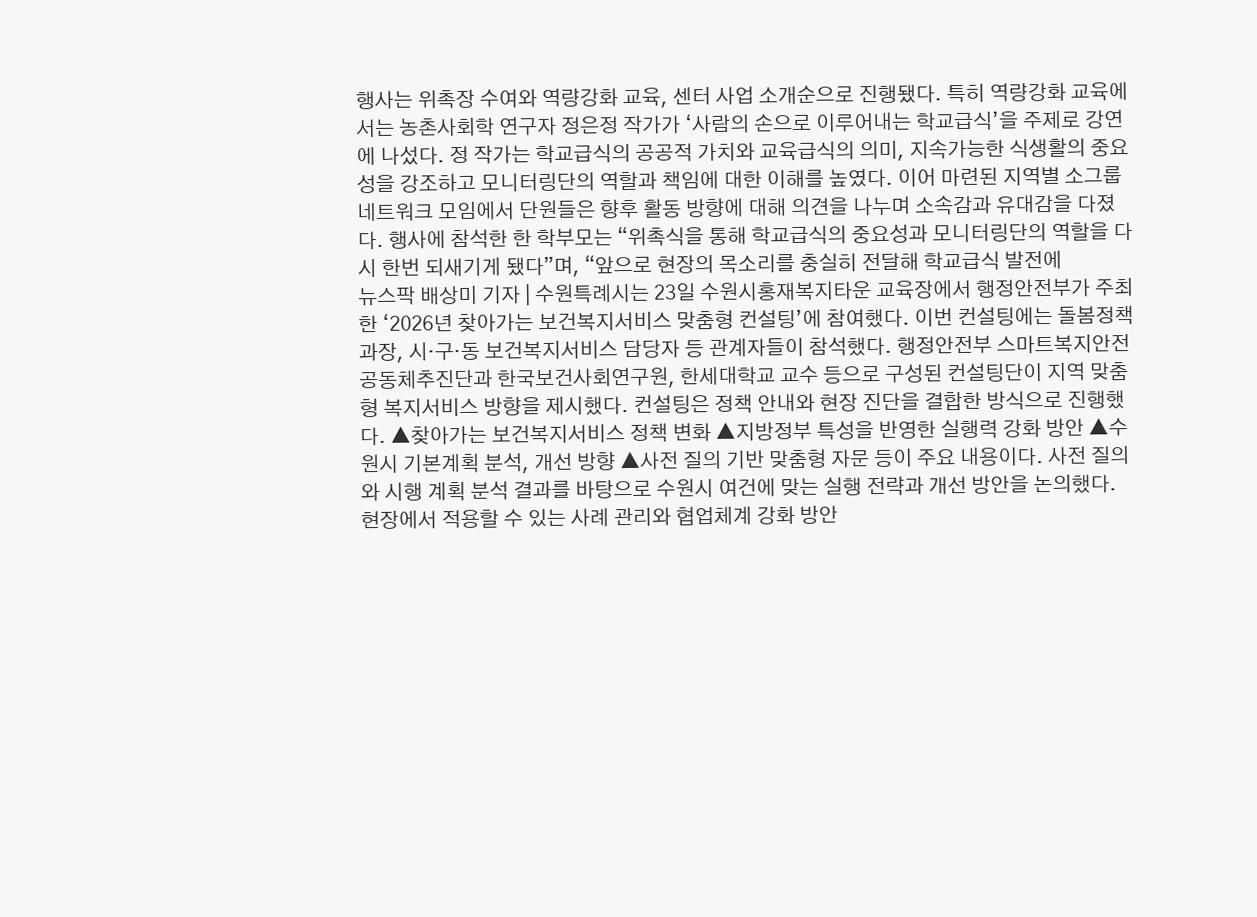행사는 위촉장 수여와 역량강화 교육, 센터 사업 소개순으로 진행됐다. 특히 역량강화 교육에서는 농촌사회학 연구자 정은정 작가가 ‘사람의 손으로 이루어내는 학교급식’을 주제로 강연에 나섰다. 정 작가는 학교급식의 공공적 가치와 교육급식의 의미, 지속가능한 식생활의 중요성을 강조하고 모니터링단의 역할과 책임에 대한 이해를 높였다. 이어 마련된 지역별 소그룹 네트워크 모임에서 단원들은 향후 활동 방향에 대해 의견을 나누며 소속감과 유대감을 다졌다. 행사에 참석한 한 학부모는 “위촉식을 통해 학교급식의 중요성과 모니터링단의 역할을 다시 한번 되새기게 됐다”며, “앞으로 현장의 목소리를 충실히 전달해 학교급식 발전에
뉴스팍 배상미 기자 | 수원특례시는 23일 수원시홍재복지타운 교육장에서 행정안전부가 주최한 ‘2026년 찾아가는 보건복지서비스 맞춤형 컨설팅’에 참여했다. 이번 컨설팅에는 돌봄정책과장, 시·구·동 보건복지서비스 담당자 등 관계자들이 참석했다. 행정안전부 스마트복지안전공동체추진단과 한국보건사회연구원, 한세대학교 교수 등으로 구성된 컨설팅단이 지역 맞춤형 복지서비스 방향을 제시했다. 컨설팅은 정책 안내와 현장 진단을 결합한 방식으로 진행했다. ▲찾아가는 보건복지서비스 정책 변화 ▲지방정부 특성을 반영한 실행력 강화 방안 ▲수원시 기본계획 분석, 개선 방향 ▲사전 질의 기반 맞춤형 자문 등이 주요 내용이다. 사전 질의와 시행 계획 분석 결과를 바탕으로 수원시 여건에 맞는 실행 전략과 개선 방안을 논의했다. 현장에서 적용할 수 있는 사례 관리와 협업체계 강화 방안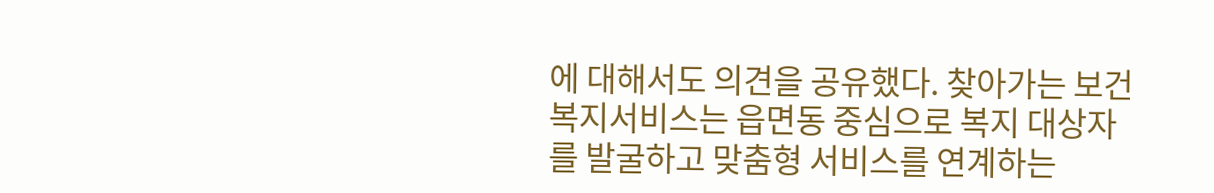에 대해서도 의견을 공유했다. 찾아가는 보건복지서비스는 읍면동 중심으로 복지 대상자를 발굴하고 맞춤형 서비스를 연계하는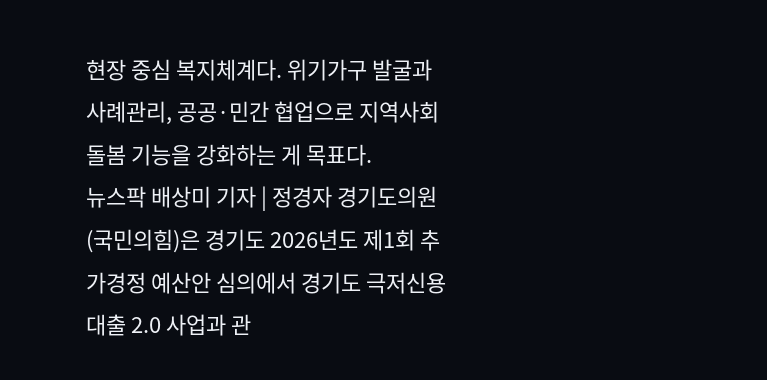현장 중심 복지체계다. 위기가구 발굴과 사례관리, 공공·민간 협업으로 지역사회 돌봄 기능을 강화하는 게 목표다.
뉴스팍 배상미 기자 | 정경자 경기도의원(국민의힘)은 경기도 2026년도 제1회 추가경정 예산안 심의에서 경기도 극저신용대출 2.0 사업과 관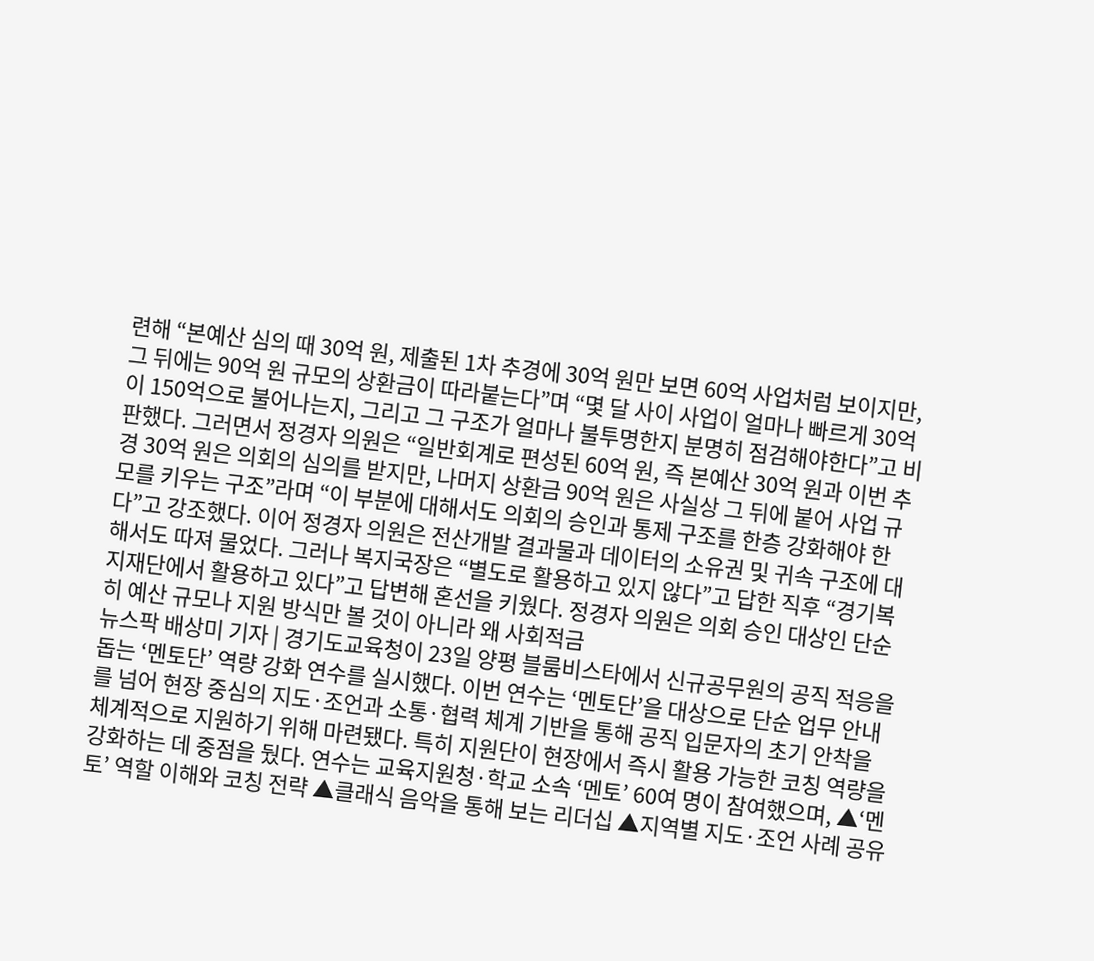련해 “본예산 심의 때 30억 원, 제출된 1차 추경에 30억 원만 보면 60억 사업처럼 보이지만, 그 뒤에는 90억 원 규모의 상환금이 따라붙는다”며 “몇 달 사이 사업이 얼마나 빠르게 30억이 150억으로 불어나는지, 그리고 그 구조가 얼마나 불투명한지 분명히 점검해야한다”고 비판했다. 그러면서 정경자 의원은 “일반회계로 편성된 60억 원, 즉 본예산 30억 원과 이번 추경 30억 원은 의회의 심의를 받지만, 나머지 상환금 90억 원은 사실상 그 뒤에 붙어 사업 규모를 키우는 구조”라며 “이 부분에 대해서도 의회의 승인과 통제 구조를 한층 강화해야 한다”고 강조했다. 이어 정경자 의원은 전산개발 결과물과 데이터의 소유권 및 귀속 구조에 대해서도 따져 물었다. 그러나 복지국장은 “별도로 활용하고 있지 않다”고 답한 직후 “경기복지재단에서 활용하고 있다”고 답변해 혼선을 키웠다. 정경자 의원은 의회 승인 대상인 단순히 예산 규모나 지원 방식만 볼 것이 아니라 왜 사회적금
뉴스팍 배상미 기자 | 경기도교육청이 23일 양평 블룸비스타에서 신규공무원의 공직 적응을 돕는 ‘멘토단’ 역량 강화 연수를 실시했다. 이번 연수는 ‘멘토단’을 대상으로 단순 업무 안내를 넘어 현장 중심의 지도·조언과 소통·협력 체계 기반을 통해 공직 입문자의 초기 안착을 체계적으로 지원하기 위해 마련됐다. 특히 지원단이 현장에서 즉시 활용 가능한 코칭 역량을 강화하는 데 중점을 뒀다. 연수는 교육지원청·학교 소속 ‘멘토’ 60여 명이 참여했으며, ▲‘멘토’ 역할 이해와 코칭 전략 ▲클래식 음악을 통해 보는 리더십 ▲지역별 지도·조언 사례 공유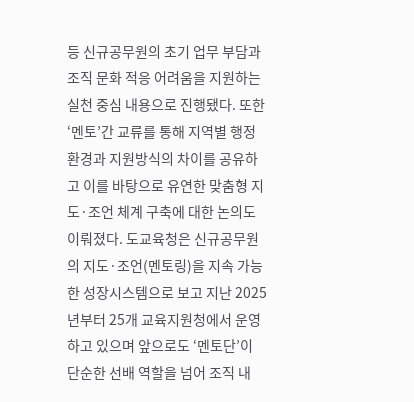등 신규공무원의 초기 업무 부담과 조직 문화 적응 어려움을 지원하는 실천 중심 내용으로 진행됐다. 또한 ‘멘토’간 교류를 통해 지역별 행정 환경과 지원방식의 차이를 공유하고 이를 바탕으로 유연한 맞춤형 지도·조언 체계 구축에 대한 논의도 이뤄졌다. 도교육청은 신규공무원의 지도·조언(멘토링)을 지속 가능한 성장시스템으로 보고 지난 2025년부터 25개 교육지원청에서 운영하고 있으며 앞으로도 ‘멘토단’이 단순한 선배 역할을 넘어 조직 내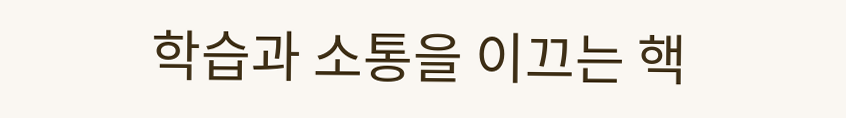학습과 소통을 이끄는 핵